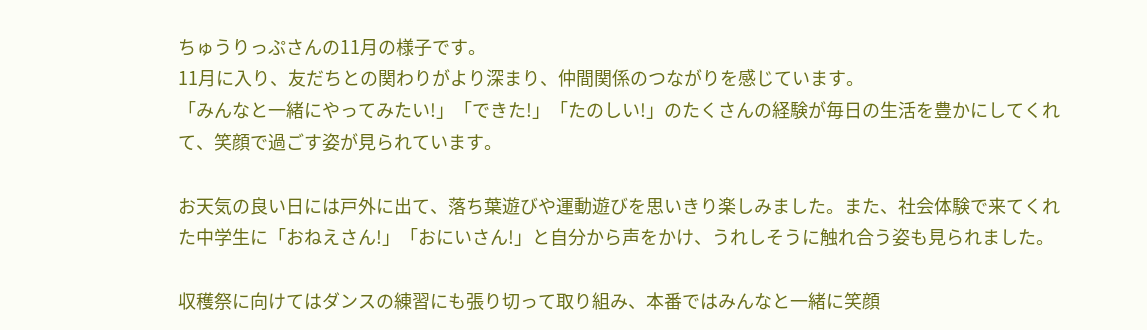ちゅうりっぷさんの11月の様子です。
11月に入り、友だちとの関わりがより深まり、仲間関係のつながりを感じています。
「みんなと一緒にやってみたい!」「できた!」「たのしい!」のたくさんの経験が毎日の生活を豊かにしてくれて、笑顔で過ごす姿が見られています。

お天気の良い日には戸外に出て、落ち葉遊びや運動遊びを思いきり楽しみました。また、社会体験で来てくれた中学生に「おねえさん!」「おにいさん!」と自分から声をかけ、うれしそうに触れ合う姿も見られました。

収穫祭に向けてはダンスの練習にも張り切って取り組み、本番ではみんなと一緒に笑顔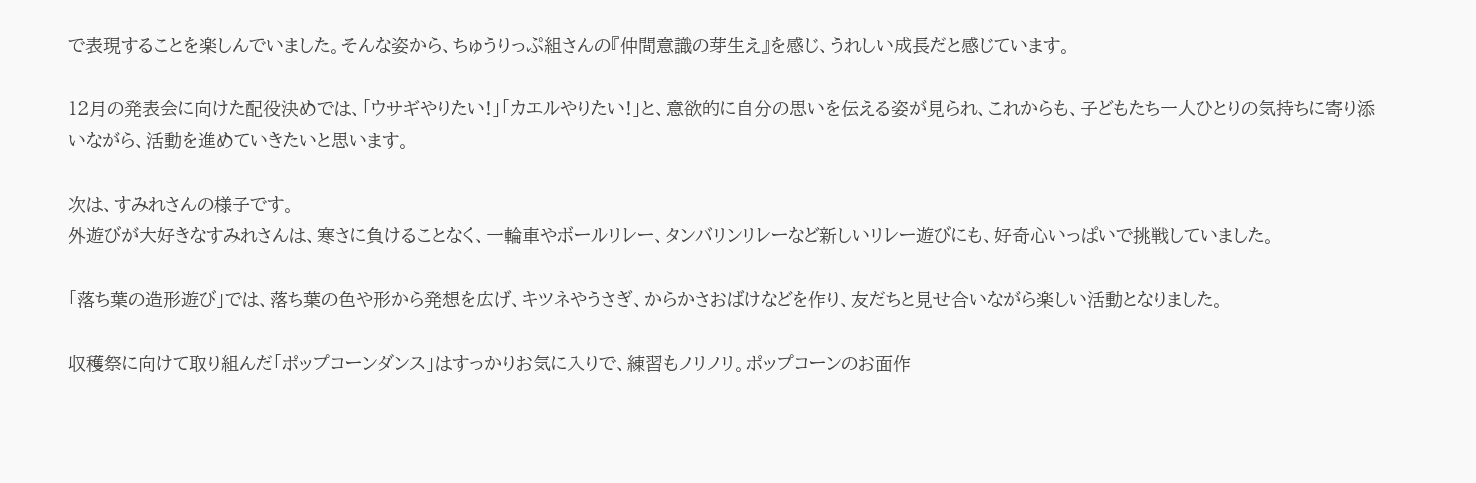で表現することを楽しんでいました。そんな姿から、ちゅうりっぷ組さんの『仲間意識の芽生え』を感じ、うれしい成長だと感じています。

12月の発表会に向けた配役決めでは、「ウサギやりたい!」「カエルやりたい!」と、意欲的に自分の思いを伝える姿が見られ、これからも、子どもたち一人ひとりの気持ちに寄り添いながら、活動を進めていきたいと思います。

次は、すみれさんの様子です。
外遊びが大好きなすみれさんは、寒さに負けることなく、一輪車やボールリレー、タンバリンリレーなど新しいリレー遊びにも、好奇心いっぱいで挑戦していました。

「落ち葉の造形遊び」では、落ち葉の色や形から発想を広げ、キツネやうさぎ、からかさおばけなどを作り、友だちと見せ合いながら楽しい活動となりました。

収穫祭に向けて取り組んだ「ポップコーンダンス」はすっかりお気に入りで、練習もノリノリ。ポップコーンのお面作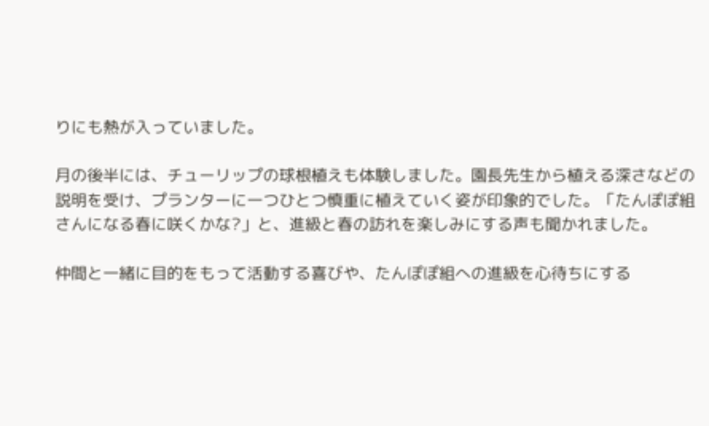りにも熱が入っていました。

月の後半には、チューリップの球根植えも体験しました。園長先生から植える深さなどの説明を受け、プランターに一つひとつ慎重に植えていく姿が印象的でした。「たんぽぽ組さんになる春に咲くかな?」と、進級と春の訪れを楽しみにする声も聞かれました。

仲間と一緒に目的をもって活動する喜びや、たんぽぽ組への進級を心待ちにする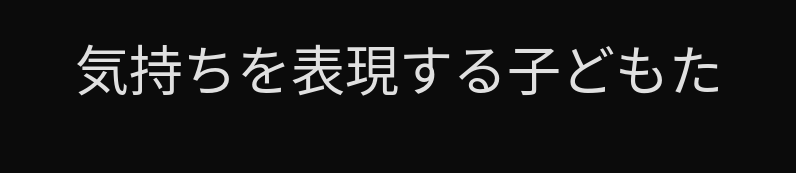気持ちを表現する子どもた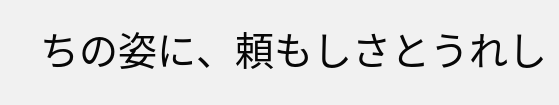ちの姿に、頼もしさとうれし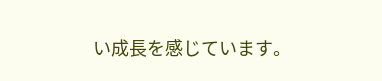い成長を感じています。